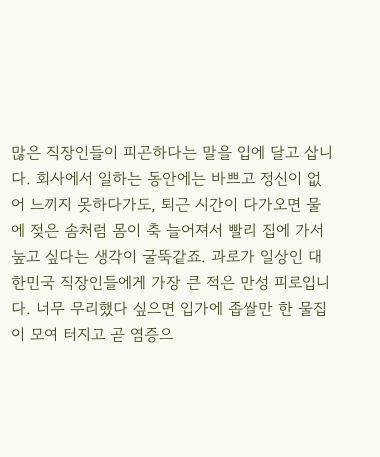많은 직장인들이 피곤하다는 말을 입에 달고 삽니다. 회사에서 일하는 동안에는 바쁘고 정신이 없어 느끼지 못하다가도, 퇴근 시간이 다가오면 물에 젖은 솜처럼 몸이 축 늘어져서 빨리 집에 가서 눞고 싶다는 생각이 굴뚝같죠. 과로가 일상인 대한민국 직장인들에게 가장 큰 적은 만성 피로입니다. 너무 무리했다 싶으면 입가에 좁쌀만 한 물집이 모여 터지고 곧 염증으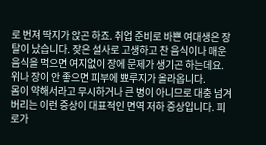로 번져 딱지가 앉곤 하죠. 취업 준비로 바쁜 여대생은 장탈이 났습니다. 잦은 설사로 고생하고 찬 음식이나 매운 음식을 먹으면 여지없이 장에 문제가 생기곤 하는데요. 위나 장이 안 좋으면 피부에 뾰루지가 올라옵니다.
몸이 약해서라고 무시하거나 큰 병이 아니므로 대충 넘겨버리는 이런 증상이 대표적인 면역 저하 증상입니다. 피로가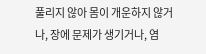풀리지 않아 몸이 개운하지 않거나, 장에 문제가 생기거나, 염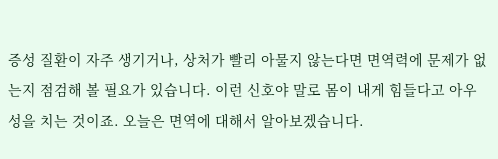증성 질환이 자주 생기거나, 상처가 빨리 아물지 않는다면 면역력에 문제가 없는지 점검해 볼 필요가 있습니다. 이런 신호야 말로 몸이 내게 힘들다고 아우성을 치는 것이죠. 오늘은 면역에 대해서 알아보겠습니다.